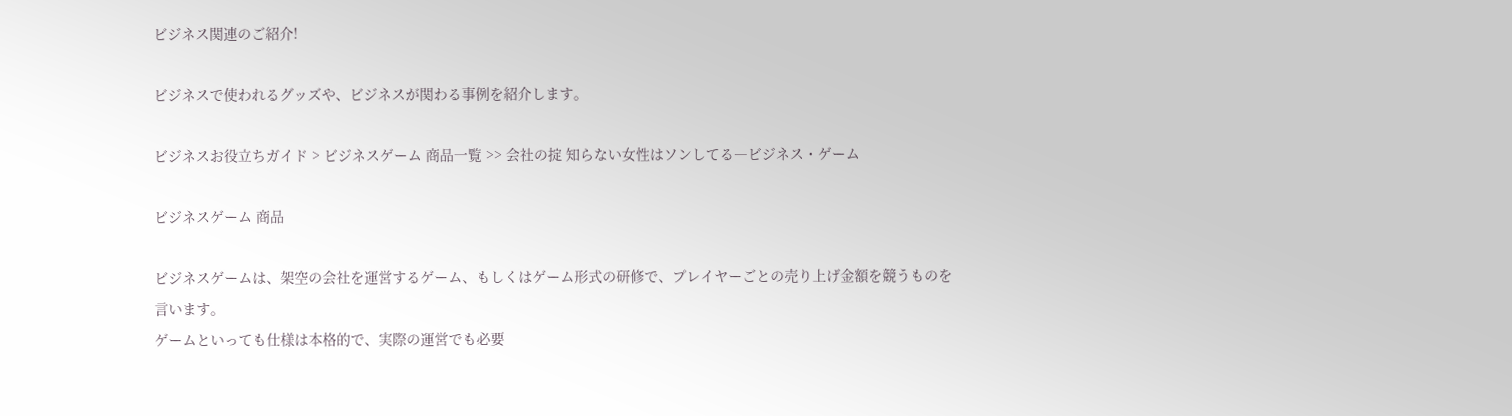ビジネス関連のご紹介!

ビジネスで使われるグッズや、ビジネスが関わる事例を紹介します。

ビジネスお役立ちガイド > ビジネスゲーム 商品一覧 >> 会社の掟 知らない女性はソンしてる―ビジネス・ゲーム

ビジネスゲーム 商品

ビジネスゲームは、架空の会社を運営するゲーム、もしくはゲーム形式の研修で、プレイヤーごとの売り上げ金額を競うものを言います。
ゲームといっても仕様は本格的で、実際の運営でも必要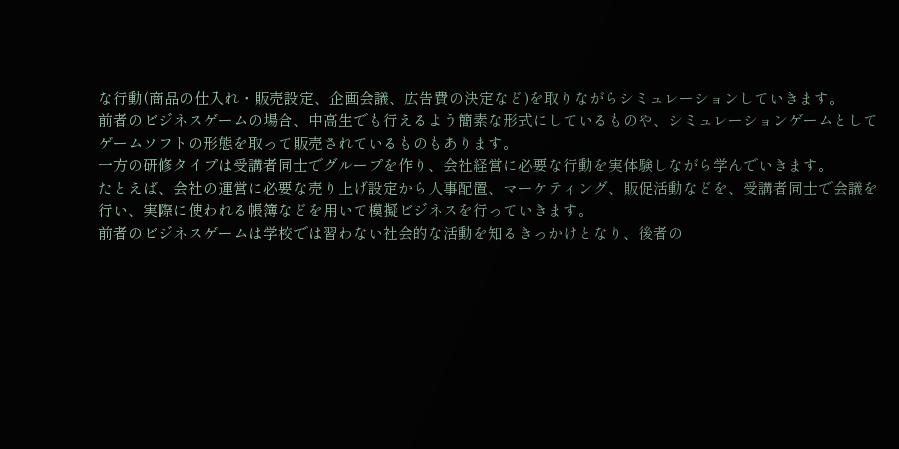な行動(商品の仕入れ・販売設定、企画会議、広告費の決定など)を取りながらシミュレーションしていきます。
前者のビジネスゲームの場合、中高生でも行えるよう簡素な形式にしているものや、シミュレーションゲームとしてゲームソフトの形態を取って販売されているものもあります。
一方の研修タイプは受講者同士でグループを作り、会社経営に必要な行動を実体験しながら学んでいきます。
たとえば、会社の運営に必要な売り上げ設定から人事配置、マーケティング、販促活動などを、受講者同士で会議を行い、実際に使われる帳簿などを用いて模擬ビジネスを行っていきます。
前者のビジネスゲームは学校では習わない社会的な活動を知るきっかけとなり、後者の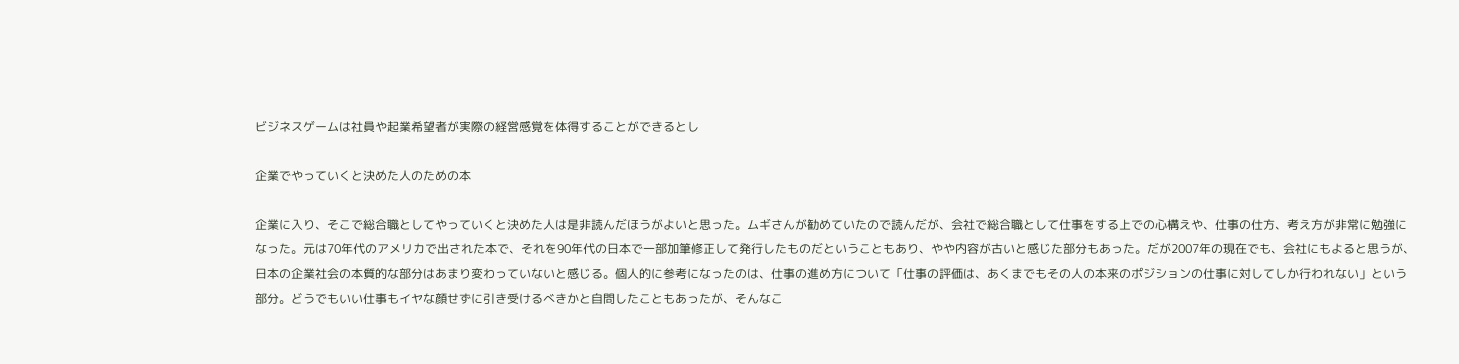ビジネスゲームは社員や起業希望者が実際の経営感覚を体得することができるとし

企業でやっていくと決めた人のための本

企業に入り、そこで総合職としてやっていくと決めた人は是非読んだほうがよいと思った。ムギさんが勧めていたので読んだが、会社で総合職として仕事をする上での心構えや、仕事の仕方、考え方が非常に勉強になった。元は70年代のアメリカで出された本で、それを90年代の日本で一部加筆修正して発行したものだということもあり、やや内容が古いと感じた部分もあった。だが2007年の現在でも、会社にもよると思うが、日本の企業社会の本質的な部分はあまり変わっていないと感じる。個人的に参考になったのは、仕事の進め方について「仕事の評価は、あくまでもその人の本来のポジションの仕事に対してしか行われない」という部分。どうでもいい仕事もイヤな顔せずに引き受けるべきかと自問したこともあったが、そんなこ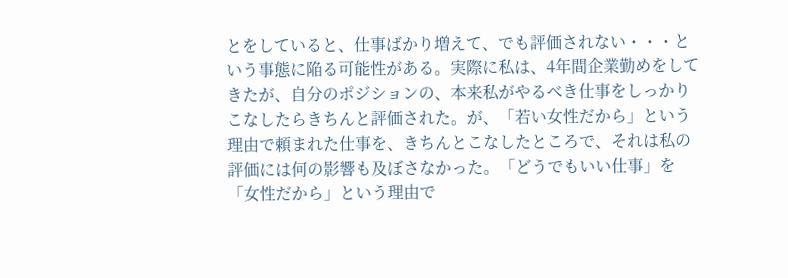とをしていると、仕事ばかり増えて、でも評価されない・・・という事態に陥る可能性がある。実際に私は、4年間企業勤めをしてきたが、自分のポジションの、本来私がやるべき仕事をしっかりこなしたらきちんと評価された。が、「若い女性だから」という理由で頼まれた仕事を、きちんとこなしたところで、それは私の評価には何の影響も及ぼさなかった。「どうでもいい仕事」を「女性だから」という理由で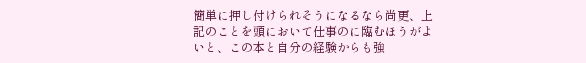簡単に押し付けられそうになるなら尚更、上記のことを頭において仕事のに臨むほうがよいと、この本と自分の経験からも強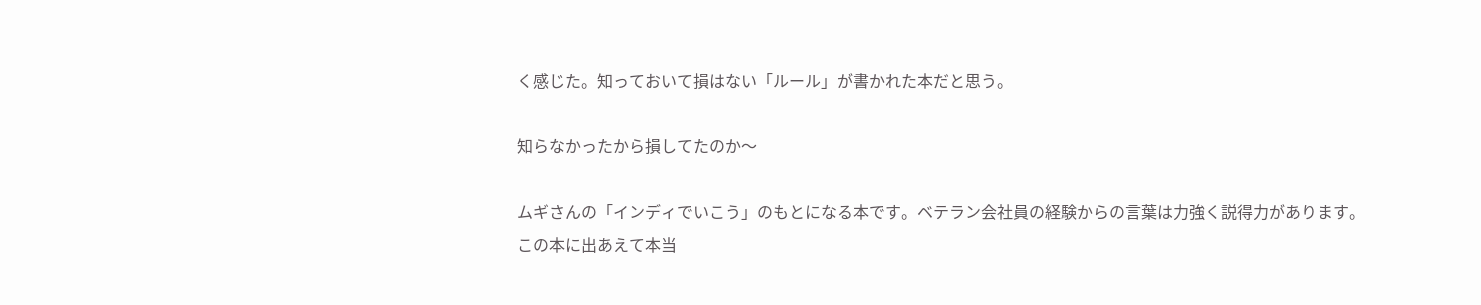く感じた。知っておいて損はない「ルール」が書かれた本だと思う。

知らなかったから損してたのか〜

ムギさんの「インディでいこう」のもとになる本です。ベテラン会社員の経験からの言葉は力強く説得力があります。
この本に出あえて本当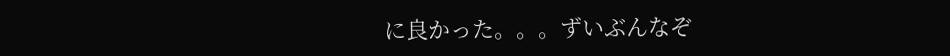に良かった。。。ずいぶんなぞ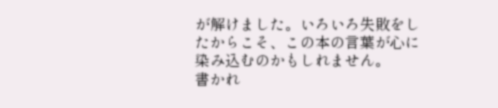が解けました。いろいろ失敗をしたからこそ、この本の言葉が心に染み込むのかもしれません。
書かれ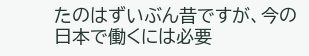たのはずいぶん昔ですが、今の日本で働くには必要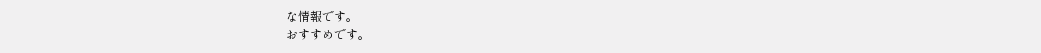な情報です。
おすすめです。